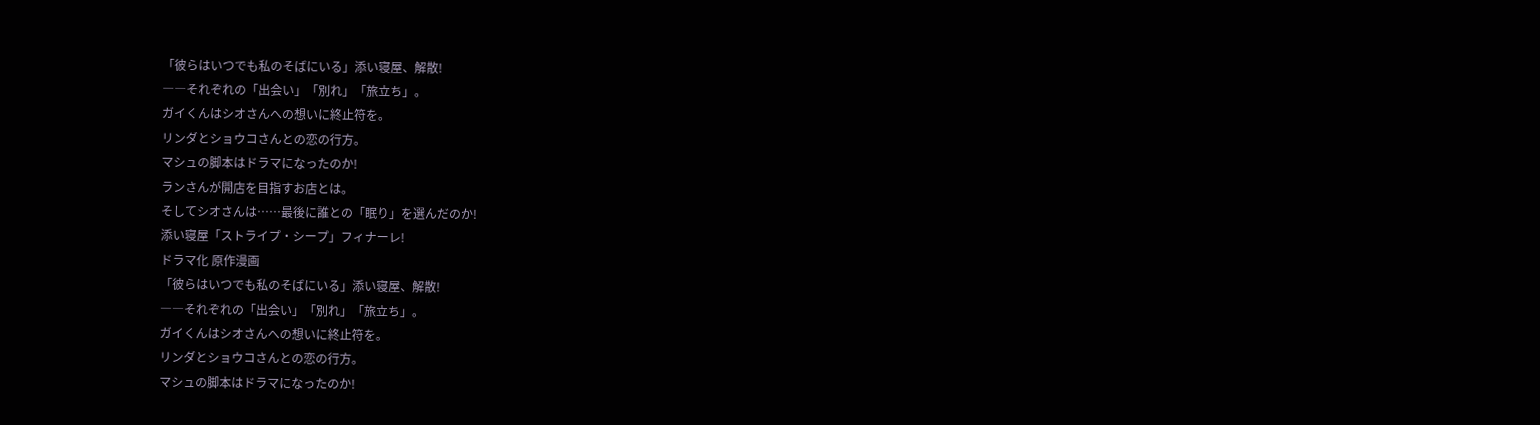「彼らはいつでも私のそばにいる」添い寝屋、解散!
――それぞれの「出会い」「別れ」「旅立ち」。
ガイくんはシオさんへの想いに終止符を。
リンダとショウコさんとの恋の行方。
マシュの脚本はドラマになったのか!
ランさんが開店を目指すお店とは。
そしてシオさんは……最後に誰との「眠り」を選んだのか!
添い寝屋「ストライプ・シープ」フィナーレ!
ドラマ化 原作漫画
「彼らはいつでも私のそばにいる」添い寝屋、解散!
――それぞれの「出会い」「別れ」「旅立ち」。
ガイくんはシオさんへの想いに終止符を。
リンダとショウコさんとの恋の行方。
マシュの脚本はドラマになったのか!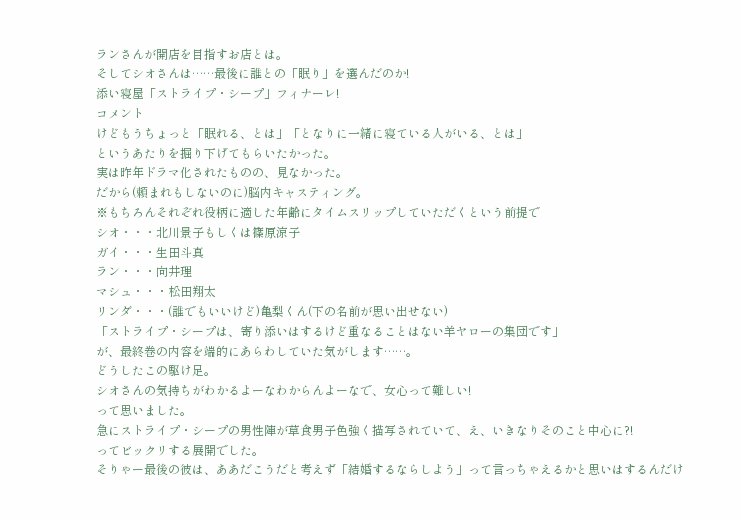ランさんが開店を目指すお店とは。
そしてシオさんは……最後に誰との「眠り」を選んだのか!
添い寝屋「ストライプ・シープ」フィナーレ!
コメント
けどもうちょっと「眠れる、とは」「となりに一緒に寝ている人がいる、とは」
というあたりを掘り下げてもらいたかった。
実は昨年ドラマ化されたものの、見なかった。
だから(頼まれもしないのに)脳内キャスティング。
※もちろんそれぞれ役柄に適した年齢にタイムスリップしていただくという前提で
シオ・・・北川景子もしくは篠原涼子
ガイ・・・生田斗真
ラン・・・向井理
マシュ・・・松田翔太
リンダ・・・(誰でもいいけど)亀梨くん(下の名前が思い出せない)
「ストライプ・シープは、寄り添いはするけど重なることはない羊ヤローの集団です」
が、最終巻の内容を端的にあらわしていた気がします……。
どうしたこの駆け足。
シオさんの気持ちがわかるよーなわからんよーなで、女心って難しい!
って思いました。
急にストライプ・シープの男性陣が草食男子色強く描写されていて、え、いきなりそのこと中心に?!
ってビックリする展開でした。
そりゃー最後の彼は、ああだこうだと考えず「結婚するならしよう」って言っちゃえるかと思いはするんだけ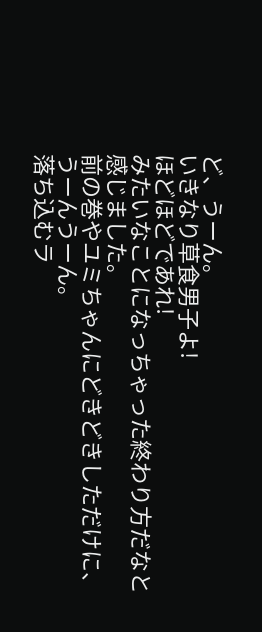ど、うーん。
いきなり草食男子よ!
ほどほどであれ!
みたいなことになっちゃった終わり方だなと感じました。
前の巻やユミちゃんにどきどきしただけに、うーんうーん。
落ち込むラ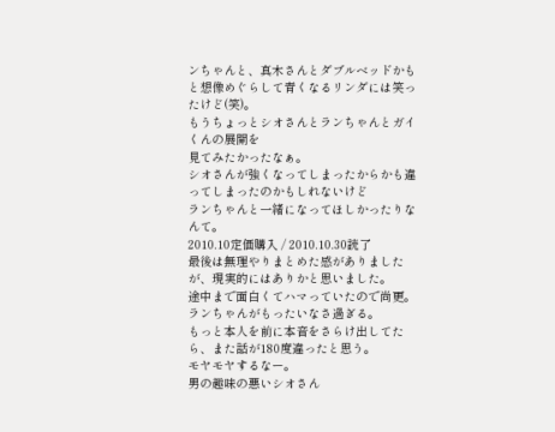ンちゃんと、真木さんとダブルベッドかもと想像めぐらして青くなるリンダには笑ったけど(笑)。
もうちょっとシオさんとランちゃんとガイくんの展開を
見てみたかったなぁ。
シオさんが強くなってしまったからかも違ってしまったのかもしれないけど
ランちゃんと一緒になってほしかったりなんて。
2010.10定価購入 / 2010.10.30読了
最後は無理やりまとめた感がありましたが、現実的にはありかと思いました。
途中まで面白くてハマっていたので尚更。
ランちゃんがもったいなさ過ぎる。
もっと本人を前に本音をさらけ出してたら、また話が180度違ったと思う。
モヤモヤするなー。
男の趣味の悪いシオさん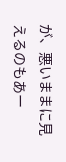が、悪いままに見えるのもあー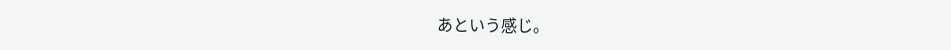あという感じ。